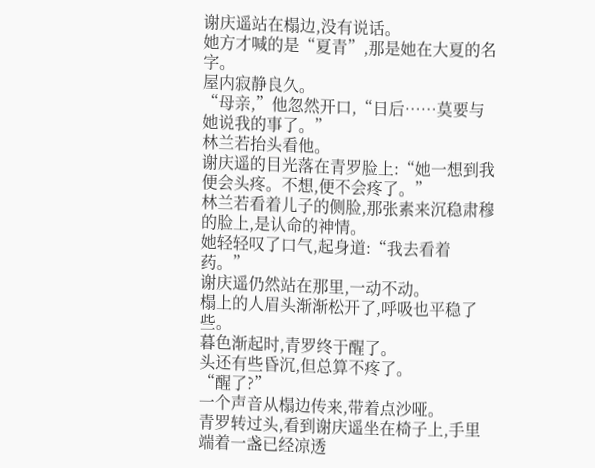谢庆遥站在榻边,没有说话。
她方才喊的是“夏青”,那是她在大夏的名字。
屋内寂静良久。
“母亲,”他忽然开口,“日后……莫要与她说我的事了。”
林兰若抬头看他。
谢庆遥的目光落在青罗脸上:“她一想到我便会头疼。不想,便不会疼了。”
林兰若看着儿子的侧脸,那张素来沉稳肃穆的脸上,是认命的神情。
她轻轻叹了口气,起身道:“我去看着药。”
谢庆遥仍然站在那里,一动不动。
榻上的人眉头渐渐松开了,呼吸也平稳了些。
暮色渐起时,青罗终于醒了。
头还有些昏沉,但总算不疼了。
“醒了?”
一个声音从榻边传来,带着点沙哑。
青罗转过头,看到谢庆遥坐在椅子上,手里端着一盏已经凉透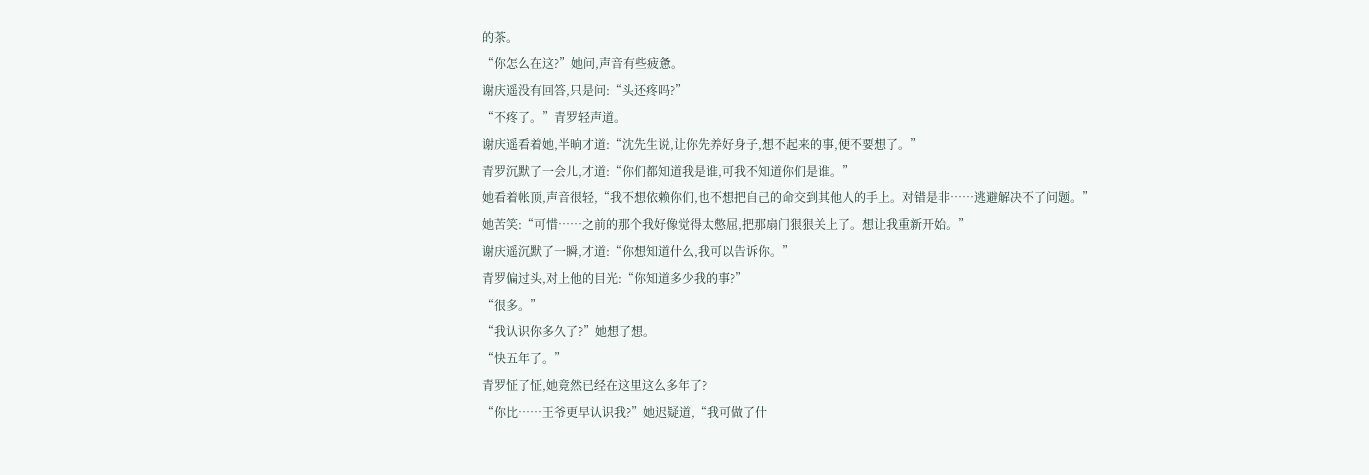的茶。
“你怎么在这?”她问,声音有些疲惫。
谢庆遥没有回答,只是问:“头还疼吗?”
“不疼了。”青罗轻声道。
谢庆遥看着她,半晌才道:“沈先生说,让你先养好身子,想不起来的事,便不要想了。”
青罗沉默了一会儿,才道:“你们都知道我是谁,可我不知道你们是谁。”
她看着帐顶,声音很轻,“我不想依赖你们,也不想把自己的命交到其他人的手上。对错是非……逃避解决不了问题。”
她苦笑:“可惜……之前的那个我好像觉得太憋屈,把那扇门狠狠关上了。想让我重新开始。”
谢庆遥沉默了一瞬,才道:“你想知道什么,我可以告诉你。”
青罗偏过头,对上他的目光:“你知道多少我的事?”
“很多。”
“我认识你多久了?”她想了想。
“快五年了。”
青罗怔了怔,她竟然已经在这里这么多年了?
“你比……王爷更早认识我?”她迟疑道,“我可做了什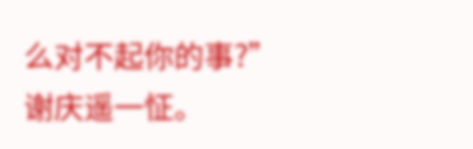么对不起你的事?”
谢庆遥一怔。